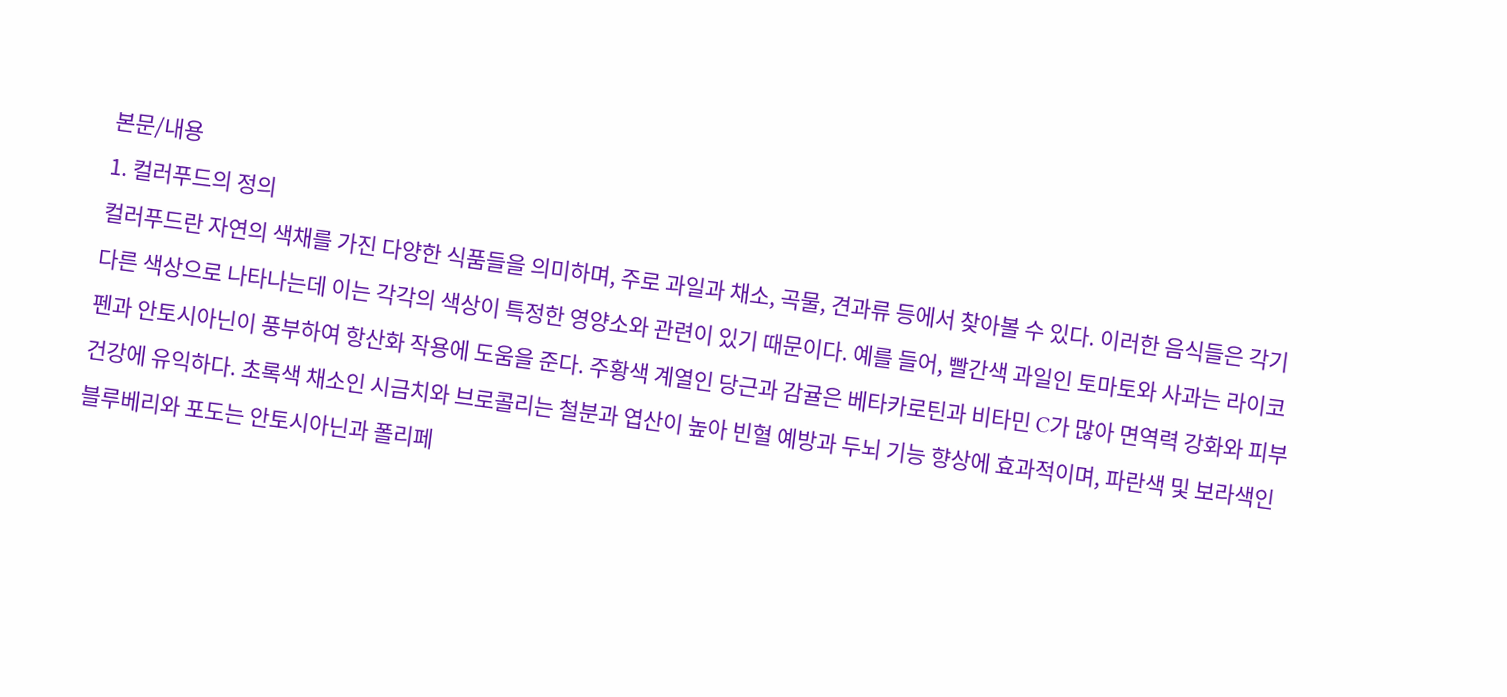본문/내용
1. 컬러푸드의 정의
컬러푸드란 자연의 색채를 가진 다양한 식품들을 의미하며, 주로 과일과 채소, 곡물, 견과류 등에서 찾아볼 수 있다. 이러한 음식들은 각기 다른 색상으로 나타나는데 이는 각각의 색상이 특정한 영양소와 관련이 있기 때문이다. 예를 들어, 빨간색 과일인 토마토와 사과는 라이코펜과 안토시아닌이 풍부하여 항산화 작용에 도움을 준다. 주황색 계열인 당근과 감귤은 베타카로틴과 비타민 C가 많아 면역력 강화와 피부 건강에 유익하다. 초록색 채소인 시금치와 브로콜리는 철분과 엽산이 높아 빈혈 예방과 두뇌 기능 향상에 효과적이며, 파란색 및 보라색인 블루베리와 포도는 안토시아닌과 폴리페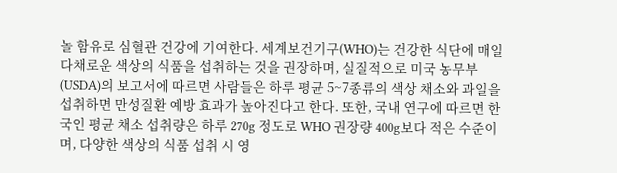놀 함유로 심혈관 건강에 기여한다. 세계보건기구(WHO)는 건강한 식단에 매일 다채로운 색상의 식품을 섭취하는 것을 권장하며, 실질적으로 미국 농무부(USDA)의 보고서에 따르면 사람들은 하루 평균 5~7종류의 색상 채소와 과일을 섭취하면 만성질환 예방 효과가 높아진다고 한다. 또한, 국내 연구에 따르면 한국인 평균 채소 섭취량은 하루 270g 정도로 WHO 권장량 400g보다 적은 수준이며, 다양한 색상의 식품 섭취 시 영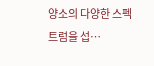양소의 다양한 스펙트럼을 섭…